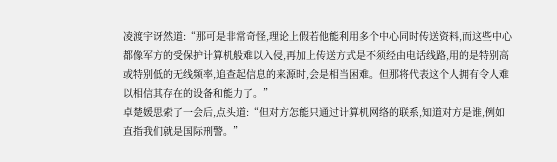凌渡宇讶然道:“那可是非常奇怪,理论上假若他能利用多个中心同时传送资料,而这些中心都像军方的受保护计算机般难以入侵,再加上传送方式是不须经由电话线路,用的是特别高或特别低的无线频率,追查起信息的来源时,会是相当困难。但那将代表这个人拥有令人难以相信其存在的设备和能力了。”
卓楚媛思索了一会后,点头道:“但对方怎能只通过计算机网络的联系,知道对方是谁,例如直指我们就是国际刑警。”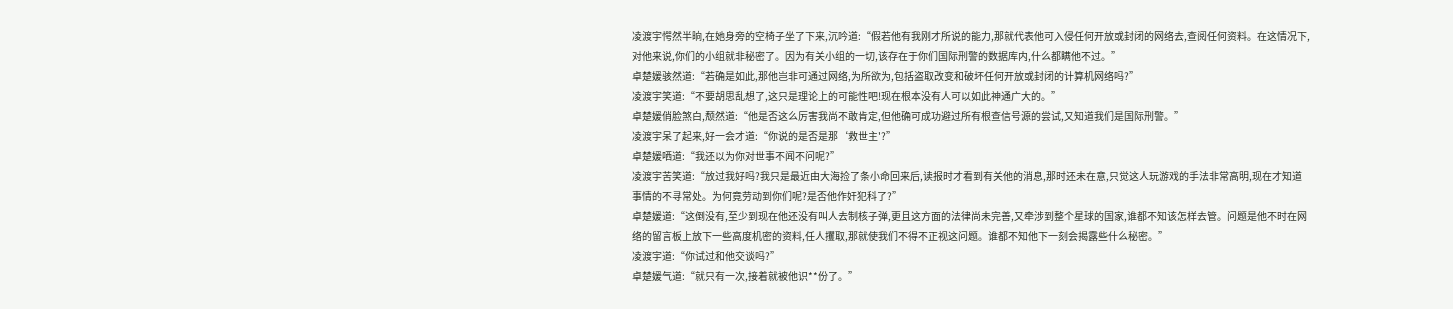凌渡宇愕然半晌,在她身旁的空椅子坐了下来,沉吟道:“假若他有我刚才所说的能力,那就代表他可入侵任何开放或封闭的网络去,查阅任何资料。在这情况下,对他来说,你们的小组就非秘密了。因为有关小组的一切,该存在于你们国际刑警的数据库内,什么都瞒他不过。”
卓楚媛骇然道:“若确是如此,那他岂非可通过网络,为所欲为,包括盗取改变和破坏任何开放或封闭的计算机网络吗?”
凌渡宇笑道:“不要胡思乱想了,这只是理论上的可能性吧!现在根本没有人可以如此神通广大的。”
卓楚媛俏脸煞白,颓然道:“他是否这么厉害我尚不敢肯定,但他确可成功避过所有根查信号源的尝试,又知道我们是国际刑警。”
凌渡宇呆了起来,好一会才道:“你说的是否是那‘救世主'?”
卓楚媛哂道:“我还以为你对世事不闻不问呢?”
凌渡宇苦笑道:“放过我好吗?我只是最近由大海捡了条小命回来后,读报时才看到有关他的消息,那时还未在意,只觉这人玩游戏的手法非常高明,现在才知道事情的不寻常处。为何竟劳动到你们呢?是否他作奸犯科了?”
卓楚媛道:“这倒没有,至少到现在他还没有叫人去制核子弹,更且这方面的法律尚未完善,又牵涉到整个星球的国家,谁都不知该怎样去管。问题是他不时在网络的留言板上放下一些高度机密的资料,任人攫取,那就使我们不得不正视这问题。谁都不知他下一刻会揭露些什么秘密。”
凌渡宇道:“你试过和他交谈吗?”
卓楚媛气道:“就只有一次,接着就被他识**份了。”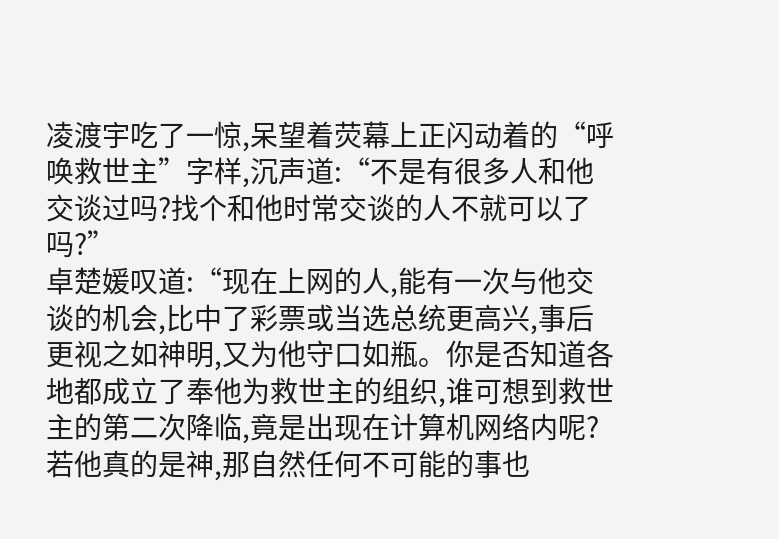凌渡宇吃了一惊,呆望着荧幕上正闪动着的“呼唤救世主”字样,沉声道:“不是有很多人和他交谈过吗?找个和他时常交谈的人不就可以了吗?”
卓楚媛叹道:“现在上网的人,能有一次与他交谈的机会,比中了彩票或当选总统更高兴,事后更视之如神明,又为他守口如瓶。你是否知道各地都成立了奉他为救世主的组织,谁可想到救世主的第二次降临,竟是出现在计算机网络内呢?若他真的是神,那自然任何不可能的事也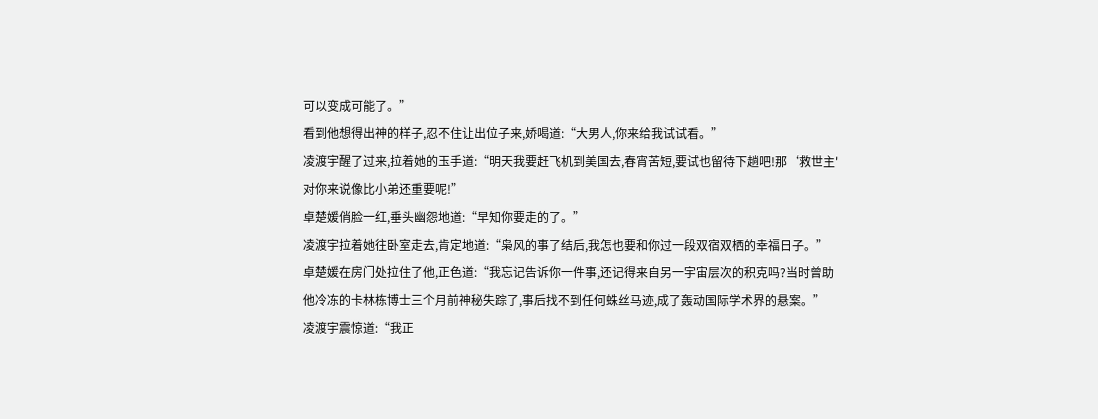可以变成可能了。”
看到他想得出神的样子,忍不住让出位子来,娇喝道:“大男人,你来给我试试看。”
凌渡宇醒了过来,拉着她的玉手道:“明天我要赶飞机到美国去,春宵苦短,要试也留待下趟吧!那‘救世主'对你来说像比小弟还重要呢!”
卓楚媛俏脸一红,垂头幽怨地道:“早知你要走的了。”
凌渡宇拉着她往卧室走去,肯定地道:“枭风的事了结后,我怎也要和你过一段双宿双栖的幸福日子。”
卓楚媛在房门处拉住了他,正色道:“我忘记告诉你一件事,还记得来自另一宇宙层次的积克吗?当时曾助他冷冻的卡林栋博士三个月前神秘失踪了,事后找不到任何蛛丝马迹,成了轰动国际学术界的悬案。”
凌渡宇震惊道:“我正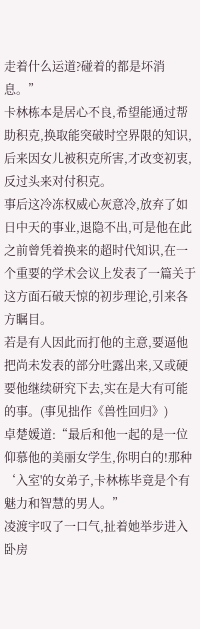走着什么运道?碰着的都是坏消息。”
卡林栋本是居心不良,希望能通过帮助积克,换取能突破时空界限的知识,后来因女儿被积克所害,才改变初衷,反过头来对付积克。
事后这冷冻权威心灰意冷,放弃了如日中天的事业,退隐不出,可是他在此之前曾凭着换来的超时代知识,在一个重要的学术会议上发表了一篇关于这方面石破天惊的初步理论,引来各方瞩目。
若是有人因此而打他的主意,要逼他把尚未发表的部分吐露出来,又或硬要他继续研究下去,实在是大有可能的事。(事见拙作《兽性回归》)
卓楚媛道:“最后和他一起的是一位仰慕他的美丽女学生,你明白的!那种‘入室'的女弟子,卡林栋毕竟是个有魅力和智慧的男人。”
凌渡宇叹了一口气,扯着她举步进入卧房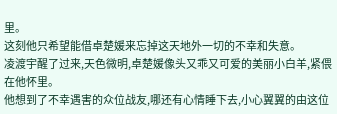里。
这刻他只希望能借卓楚媛来忘掉这天地外一切的不幸和失意。
凌渡宇醒了过来,天色微明,卓楚媛像头又乖又可爱的美丽小白羊,紧偎在他怀里。
他想到了不幸遇害的众位战友,哪还有心情睡下去,小心翼翼的由这位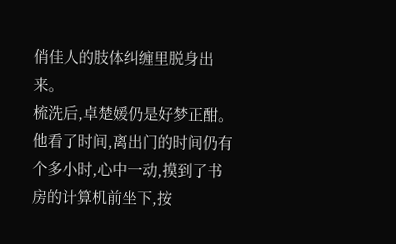俏佳人的肢体纠缠里脱身出来。
梳洗后,卓楚媛仍是好梦正酣。
他看了时间,离出门的时间仍有个多小时,心中一动,摸到了书房的计算机前坐下,按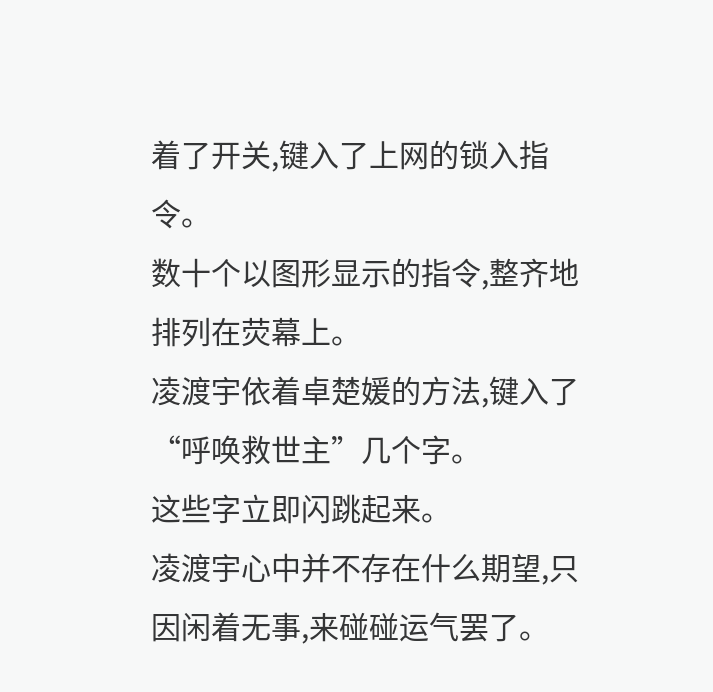着了开关,键入了上网的锁入指令。
数十个以图形显示的指令,整齐地排列在荧幕上。
凌渡宇依着卓楚媛的方法,键入了“呼唤救世主”几个字。
这些字立即闪跳起来。
凌渡宇心中并不存在什么期望,只因闲着无事,来碰碰运气罢了。